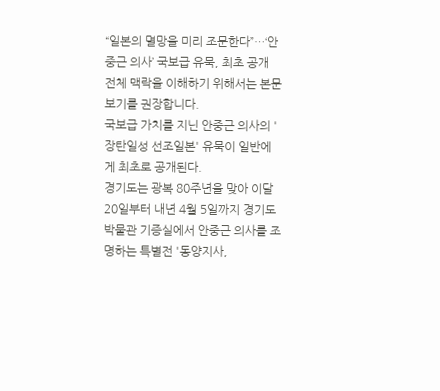“일본의 멸망을 미리 조문한다”…‘안중근 의사’ 국보급 유묵, 최초 공개
전체 맥락을 이해하기 위해서는 본문 보기를 권장합니다.
국보급 가치를 지닌 안중근 의사의 '장탄일성 선조일본' 유묵이 일반에게 최초로 공개된다.
경기도는 광복 80주년을 맞아 이달 20일부터 내년 4월 5일까지 경기도박물관 기증실에서 안중근 의사를 조명하는 특별전 '동양지사,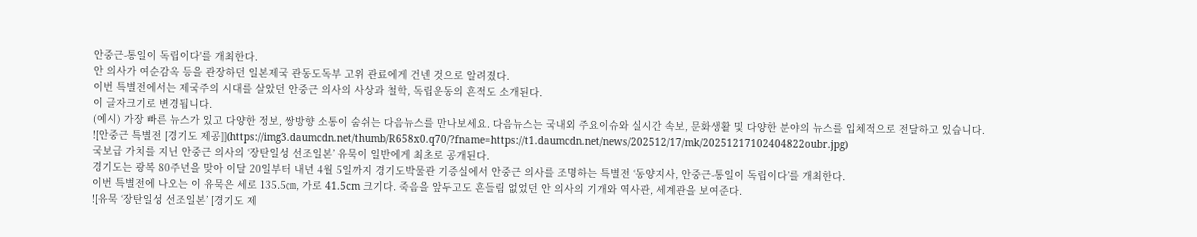안중근-통일이 독립이다'를 개최한다.
안 의사가 여순감옥 등을 관장하던 일본제국 관동도독부 고위 관료에게 건넨 것으로 알려졌다.
이번 특별전에서는 제국주의 시대를 살았던 안중근 의사의 사상과 철학, 독립운동의 흔적도 소개된다.
이 글자크기로 변경됩니다.
(예시) 가장 빠른 뉴스가 있고 다양한 정보, 쌍방향 소통이 숨쉬는 다음뉴스를 만나보세요. 다음뉴스는 국내외 주요이슈와 실시간 속보, 문화생활 및 다양한 분야의 뉴스를 입체적으로 전달하고 있습니다.
![안중근 특별전 [경기도 제공]](https://img3.daumcdn.net/thumb/R658x0.q70/?fname=https://t1.daumcdn.net/news/202512/17/mk/20251217102404822oubr.jpg)
국보급 가치를 지닌 안중근 의사의 ‘장탄일성 선조일본’ 유묵이 일반에게 최초로 공개된다.
경기도는 광복 80주년을 맞아 이달 20일부터 내년 4월 5일까지 경기도박물관 기증실에서 안중근 의사를 조명하는 특별전 ‘동양지사, 안중근-통일이 독립이다’를 개최한다.
이번 특별전에 나오는 이 유묵은 세로 135.5㎝, 가로 41.5cm 크기다. 죽음을 앞두고도 흔들림 없었던 안 의사의 기개와 역사관, 세계관을 보여준다.
![유묵 ‘장탄일성 선조일본’ [경기도 제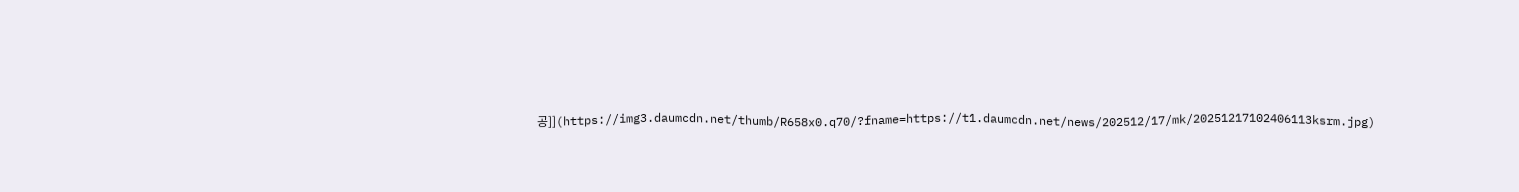공]](https://img3.daumcdn.net/thumb/R658x0.q70/?fname=https://t1.daumcdn.net/news/202512/17/mk/20251217102406113ksrm.jpg)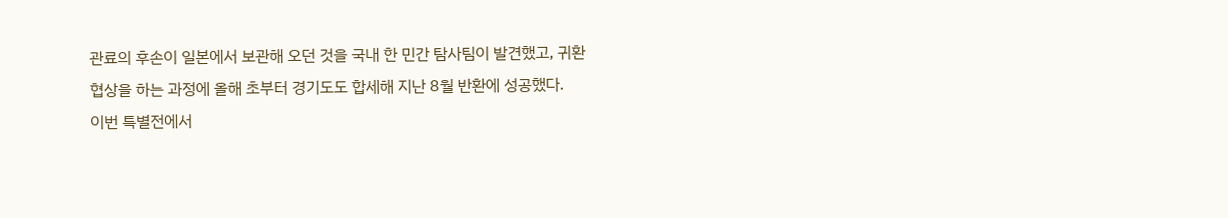관료의 후손이 일본에서 보관해 오던 것을 국내 한 민간 탐사팀이 발견했고, 귀환 협상을 하는 과정에 올해 초부터 경기도도 합세해 지난 8월 반환에 성공했다.
이번 특별전에서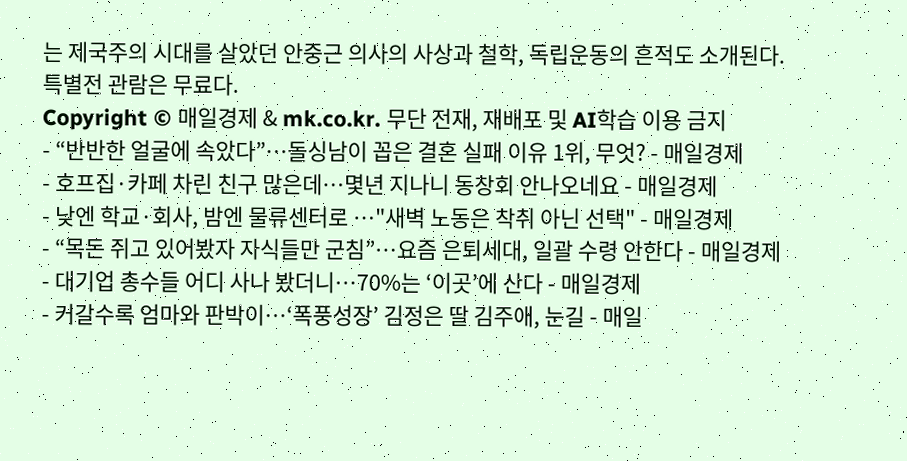는 제국주의 시대를 살았던 안중근 의사의 사상과 철학, 독립운동의 흔적도 소개된다.
특별전 관람은 무료다.
Copyright © 매일경제 & mk.co.kr. 무단 전재, 재배포 및 AI학습 이용 금지
- “반반한 얼굴에 속았다”…돌싱남이 꼽은 결혼 실패 이유 1위, 무엇? - 매일경제
- 호프집·카페 차린 친구 많은데…몇년 지나니 동창회 안나오네요 - 매일경제
- 낮엔 학교·회사, 밤엔 물류센터로 …"새벽 노동은 착취 아닌 선택" - 매일경제
- “목돈 쥐고 있어봤자 자식들만 군침”…요즘 은퇴세대, 일괄 수령 안한다 - 매일경제
- 대기업 총수들 어디 사나 봤더니…70%는 ‘이곳’에 산다 - 매일경제
- 커갈수록 엄마와 판박이…‘폭풍성장’ 김정은 딸 김주애, 눈길 - 매일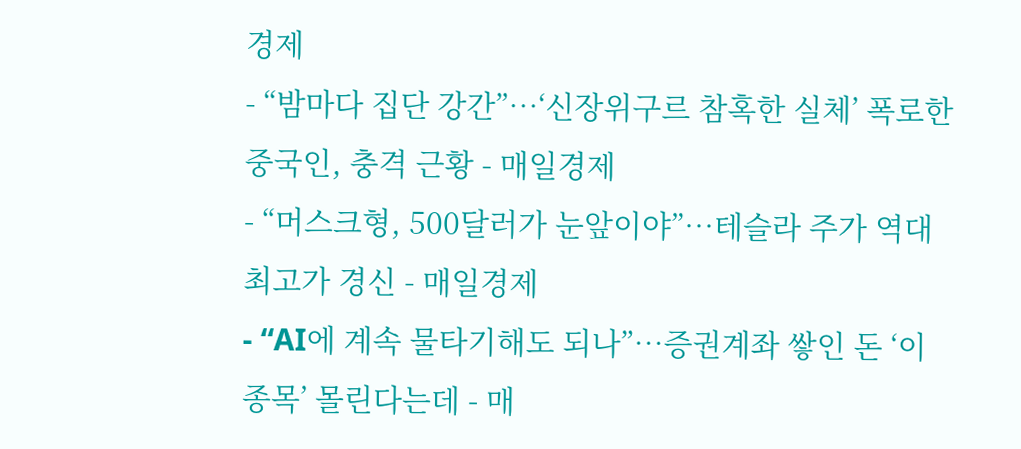경제
- “밤마다 집단 강간”…‘신장위구르 참혹한 실체’ 폭로한 중국인, 충격 근황 - 매일경제
- “머스크형, 500달러가 눈앞이야”…테슬라 주가 역대 최고가 경신 - 매일경제
- “AI에 계속 물타기해도 되나”…증권계좌 쌓인 돈 ‘이 종목’ 몰린다는데 - 매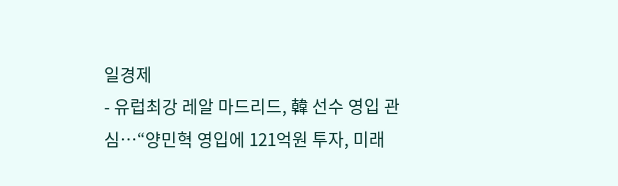일경제
- 유럽최강 레알 마드리드, 韓 선수 영입 관심…“양민혁 영입에 121억원 투자, 미래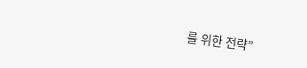를 위한 전략”